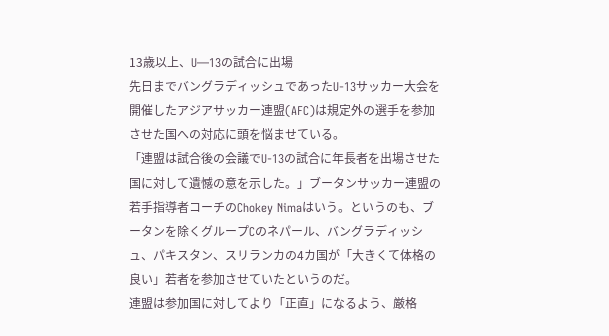13歳以上、U—13の試合に出場
先日までバングラディッシュであったU-13サッカー大会を開催したアジアサッカー連盟(AFC)は規定外の選手を参加させた国への対応に頭を悩ませている。
「連盟は試合後の会議でU-13の試合に年長者を出場させた国に対して遺憾の意を示した。」ブータンサッカー連盟の若手指導者コーチのChokey Nimaはいう。というのも、ブータンを除くグループCのネパール、バングラディッシュ、パキスタン、スリランカの4カ国が「大きくて体格の良い」若者を参加させていたというのだ。
連盟は参加国に対してより「正直」になるよう、厳格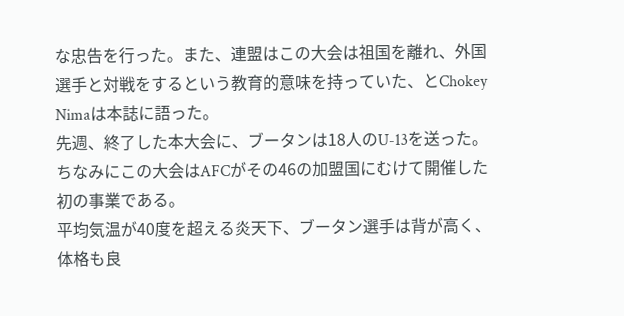な忠告を行った。また、連盟はこの大会は祖国を離れ、外国選手と対戦をするという教育的意味を持っていた、とChokey Nimaは本誌に語った。
先週、終了した本大会に、ブータンは18人のU-13を送った。ちなみにこの大会はAFCがその46の加盟国にむけて開催した初の事業である。
平均気温が40度を超える炎天下、ブータン選手は背が高く、体格も良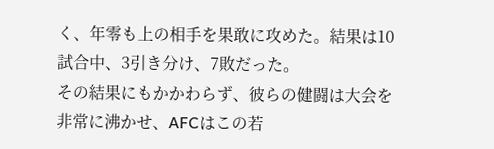く、年零も上の相手を果敢に攻めた。結果は10試合中、3引き分け、7敗だった。
その結果にもかかわらず、彼らの健闘は大会を非常に沸かせ、AFCはこの若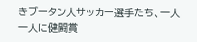きブータン人サッカー選手たち、一人一人に健闘賞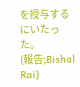を授与するにいたった。
(報告;Bishal Rai)